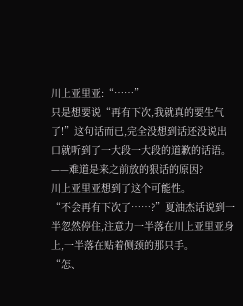川上亚里亚:“……”
只是想要说“再有下次,我就真的要生气了!”这句话而已,完全没想到话还没说出口就听到了一大段一大段的道歉的话语。
——难道是来之前放的狠话的原因?
川上亚里亚想到了这个可能性。
“不会再有下次了……?”夏油杰话说到一半忽然停住,注意力一半落在川上亚里亚身上,一半落在贴着侧颈的那只手。
“怎、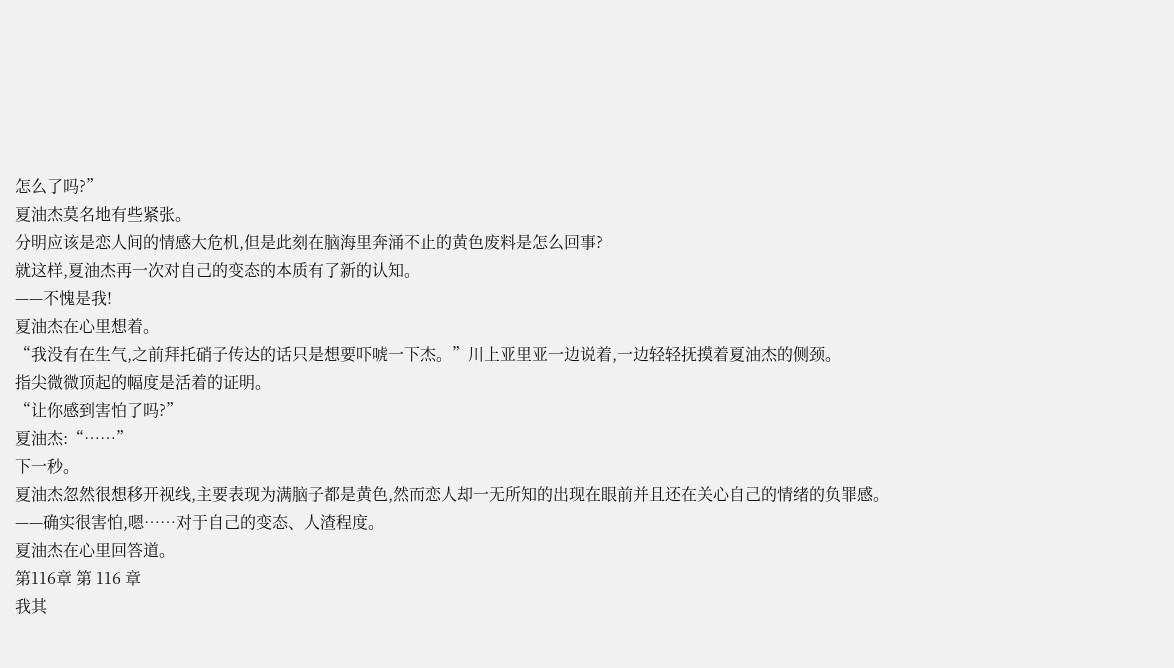怎么了吗?”
夏油杰莫名地有些紧张。
分明应该是恋人间的情感大危机,但是此刻在脑海里奔涌不止的黄色废料是怎么回事?
就这样,夏油杰再一次对自己的变态的本质有了新的认知。
——不愧是我!
夏油杰在心里想着。
“我没有在生气,之前拜托硝子传达的话只是想要吓唬一下杰。”川上亚里亚一边说着,一边轻轻抚摸着夏油杰的侧颈。
指尖微微顶起的幅度是活着的证明。
“让你感到害怕了吗?”
夏油杰:“……”
下一秒。
夏油杰忽然很想移开视线,主要表现为满脑子都是黄色,然而恋人却一无所知的出现在眼前并且还在关心自己的情绪的负罪感。
——确实很害怕,嗯……对于自己的变态、人渣程度。
夏油杰在心里回答道。
第116章 第 116 章
我其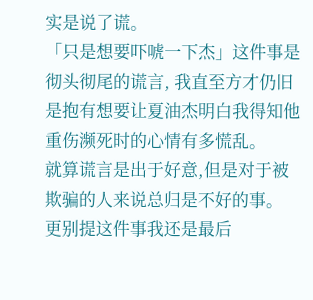实是说了谎。
「只是想要吓唬一下杰」这件事是彻头彻尾的谎言, 我直至方才仍旧是抱有想要让夏油杰明白我得知他重伤濒死时的心情有多慌乱。
就算谎言是出于好意,但是对于被欺骗的人来说总归是不好的事。
更别提这件事我还是最后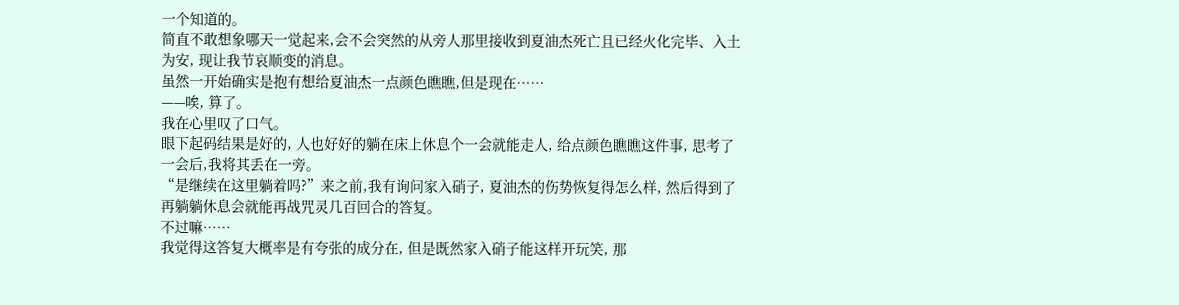一个知道的。
简直不敢想象哪天一觉起来,会不会突然的从旁人那里接收到夏油杰死亡且已经火化完毕、入土为安, 现让我节哀顺变的消息。
虽然一开始确实是抱有想给夏油杰一点颜色瞧瞧,但是现在……
——唉, 算了。
我在心里叹了口气。
眼下起码结果是好的, 人也好好的躺在床上休息个一会就能走人, 给点颜色瞧瞧这件事, 思考了一会后,我将其丢在一旁。
“是继续在这里躺着吗?”来之前,我有询问家入硝子, 夏油杰的伤势恢复得怎么样, 然后得到了再躺躺休息会就能再战咒灵几百回合的答复。
不过嘛……
我觉得这答复大概率是有夸张的成分在, 但是既然家入硝子能这样开玩笑, 那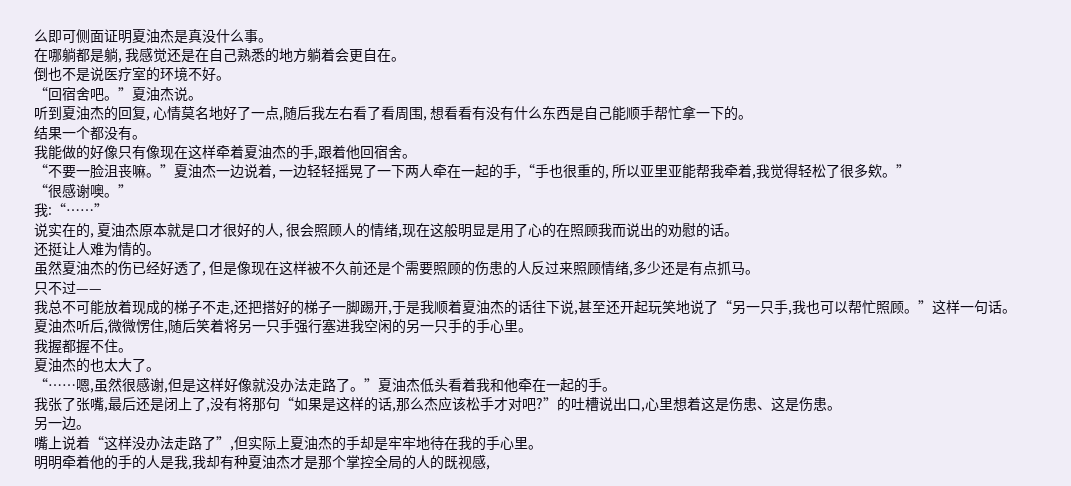么即可侧面证明夏油杰是真没什么事。
在哪躺都是躺, 我感觉还是在自己熟悉的地方躺着会更自在。
倒也不是说医疗室的环境不好。
“回宿舍吧。”夏油杰说。
听到夏油杰的回复, 心情莫名地好了一点,随后我左右看了看周围, 想看看有没有什么东西是自己能顺手帮忙拿一下的。
结果一个都没有。
我能做的好像只有像现在这样牵着夏油杰的手,跟着他回宿舍。
“不要一脸沮丧嘛。”夏油杰一边说着, 一边轻轻摇晃了一下两人牵在一起的手,“手也很重的, 所以亚里亚能帮我牵着,我觉得轻松了很多欸。”
“很感谢噢。”
我:“……”
说实在的, 夏油杰原本就是口才很好的人, 很会照顾人的情绪,现在这般明显是用了心的在照顾我而说出的劝慰的话。
还挺让人难为情的。
虽然夏油杰的伤已经好透了, 但是像现在这样被不久前还是个需要照顾的伤患的人反过来照顾情绪,多少还是有点抓马。
只不过——
我总不可能放着现成的梯子不走,还把搭好的梯子一脚踢开,于是我顺着夏油杰的话往下说,甚至还开起玩笑地说了“另一只手,我也可以帮忙照顾。”这样一句话。
夏油杰听后,微微愣住,随后笑着将另一只手强行塞进我空闲的另一只手的手心里。
我握都握不住。
夏油杰的也太大了。
“……嗯,虽然很感谢,但是这样好像就没办法走路了。”夏油杰低头看着我和他牵在一起的手。
我张了张嘴,最后还是闭上了,没有将那句“如果是这样的话,那么杰应该松手才对吧?”的吐槽说出口,心里想着这是伤患、这是伤患。
另一边。
嘴上说着“这样没办法走路了”,但实际上夏油杰的手却是牢牢地待在我的手心里。
明明牵着他的手的人是我,我却有种夏油杰才是那个掌控全局的人的既视感,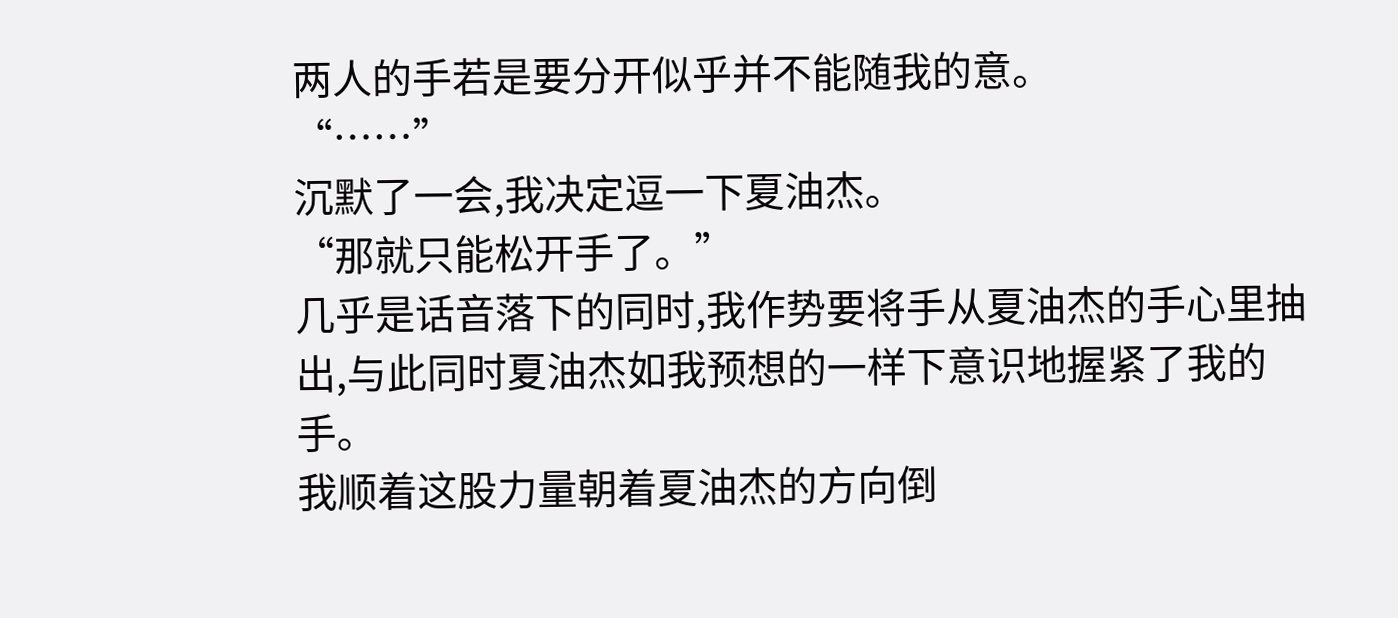两人的手若是要分开似乎并不能随我的意。
“……”
沉默了一会,我决定逗一下夏油杰。
“那就只能松开手了。”
几乎是话音落下的同时,我作势要将手从夏油杰的手心里抽出,与此同时夏油杰如我预想的一样下意识地握紧了我的手。
我顺着这股力量朝着夏油杰的方向倒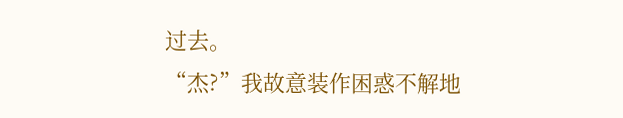过去。
“杰?”我故意装作困惑不解地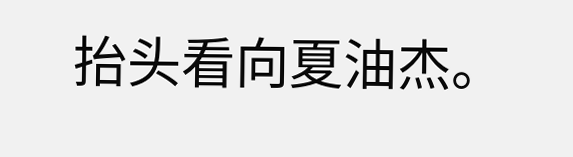抬头看向夏油杰。